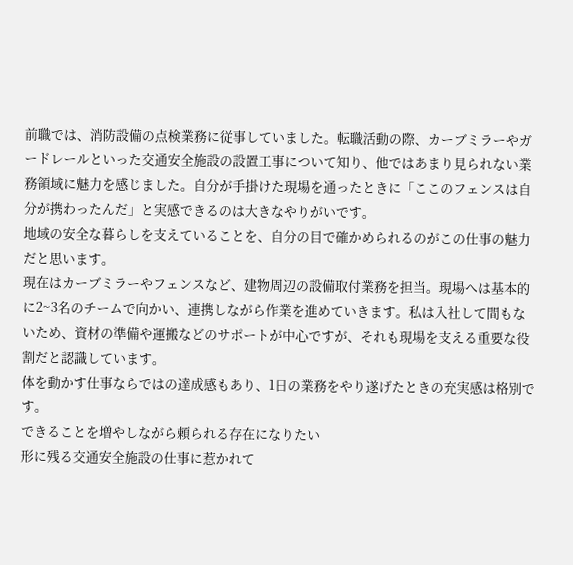前職では、消防設備の点検業務に従事していました。転職活動の際、カーブミラーやガードレールといった交通安全施設の設置工事について知り、他ではあまり見られない業務領域に魅力を感じました。自分が手掛けた現場を通ったときに「ここのフェンスは自分が携わったんだ」と実感できるのは大きなやりがいです。
地域の安全な暮らしを支えていることを、自分の目で確かめられるのがこの仕事の魅力だと思います。
現在はカーブミラーやフェンスなど、建物周辺の設備取付業務を担当。現場へは基本的に2~3名のチームで向かい、連携しながら作業を進めていきます。私は入社して間もないため、資材の準備や運搬などのサポートが中心ですが、それも現場を支える重要な役割だと認識しています。
体を動かす仕事ならではの達成感もあり、1日の業務をやり遂げたときの充実感は格別です。
できることを増やしながら頼られる存在になりたい
形に残る交通安全施設の仕事に惹かれて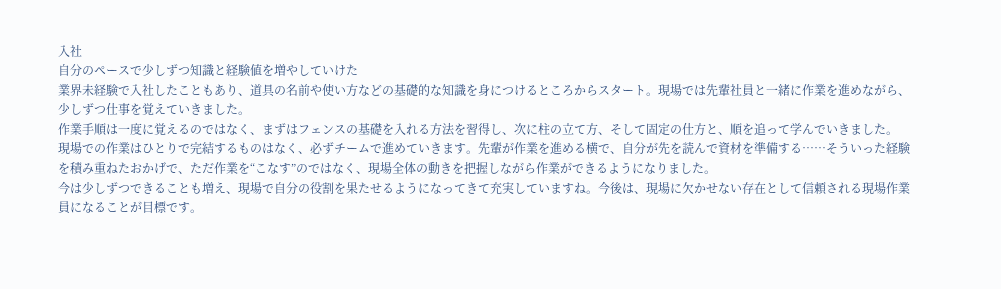入社
自分のペースで少しずつ知識と経験値を増やしていけた
業界未経験で入社したこともあり、道具の名前や使い方などの基礎的な知識を身につけるところからスタート。現場では先輩社員と一緒に作業を進めながら、少しずつ仕事を覚えていきました。
作業手順は一度に覚えるのではなく、まずはフェンスの基礎を入れる方法を習得し、次に柱の立て方、そして固定の仕方と、順を追って学んでいきました。
現場での作業はひとりで完結するものはなく、必ずチームで進めていきます。先輩が作業を進める横で、自分が先を読んで資材を準備する……そういった経験を積み重ねたおかげで、ただ作業を“こなす”のではなく、現場全体の動きを把握しながら作業ができるようになりました。
今は少しずつできることも増え、現場で自分の役割を果たせるようになってきて充実していますね。今後は、現場に欠かせない存在として信頼される現場作業員になることが目標です。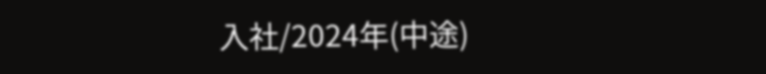入社/2024年(中途)